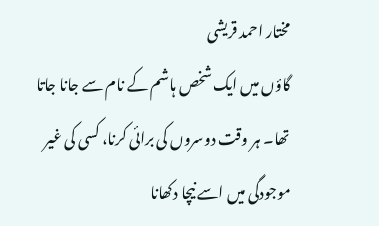مختار احمد قریشی
گاؤں میں ایک شخص ہاشم کے نام سے جانا جاتا تھا۔ ہر وقت دوسروں کی برائی کرنا، کسی کی غیر موجودگی میں اسے نیچا دکھانا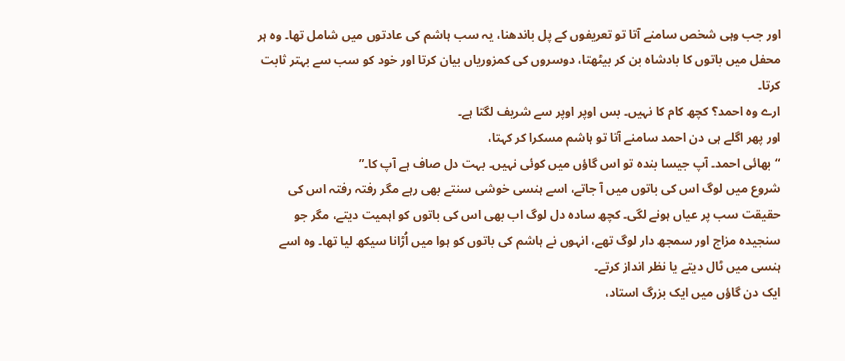اور جب وہی شخص سامنے آتا تو تعریفوں کے پل باندھنا، یہ سب ہاشم کی عادتوں میں شامل تھا۔ وہ ہر محفل میں باتوں کا بادشاہ بن کر بیٹھتا، دوسروں کی کمزوریاں بیان کرتا اور خود کو سب سے بہتر ثابت کرتا۔
ارے وہ احمد؟ کچھ کام کا نہیں۔ بس اوپر اوپر سے شریف لگتا ہے۔
اور پھر اگلے ہی دن احمد سامنے آتا تو ہاشم مسکرا کر کہتا،
“بھائی احمد۔ آپ جیسا بندہ تو اس گاؤں میں کوئی نہیں۔ بہت دل صاف ہے آپ کا۔”
شروع میں لوگ اس کی باتوں میں آ جاتے، اسے ہنسی خوشی سنتے بھی رہے مگر رفتہ رفتہ اس کی حقیقت سب پر عیاں ہونے لگی۔ کچھ سادہ دل لوگ اب بھی اس کی باتوں کو اہمیت دیتے، مگر جو سنجیدہ مزاج اور سمجھ دار لوگ تھے، انہوں نے ہاشم کی باتوں کو ہوا میں اُڑانا سیکھ لیا تھا۔ وہ اسے ہنسی میں ٹال دیتے یا نظر انداز کرتے۔
ایک دن گاؤں میں ایک بزرگ استاد،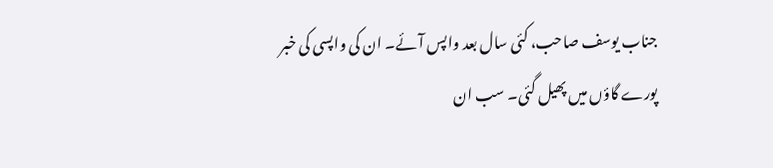جناب یوسف صاحب، کئی سال بعد واپس آئے۔ ان کی واپسی کی خبر پورے گاؤں میں پھیل گئی۔ سب ان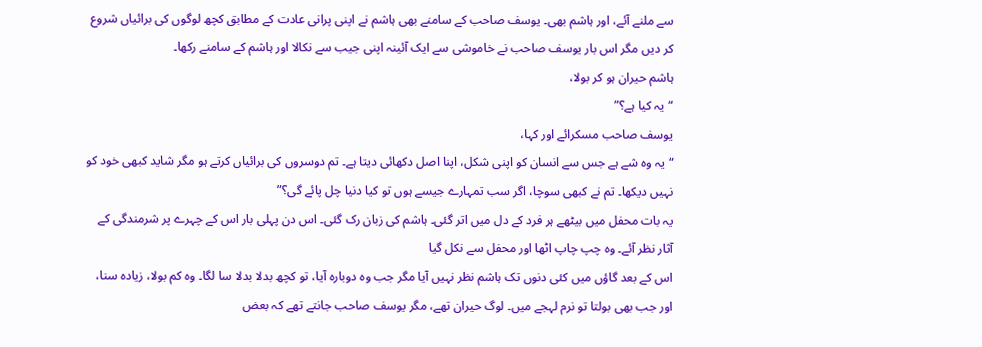سے ملنے آئے، اور ہاشم بھی۔ یوسف صاحب کے سامنے بھی ہاشم نے اپنی پرانی عادت کے مطابق کچھ لوگوں کی برائیاں شروع کر دیں مگر اس بار یوسف صاحب نے خاموشی سے ایک آئینہ اپنی جیب سے نکالا اور ہاشم کے سامنے رکھا۔
ہاشم حیران ہو کر بولا،
“یہ کیا ہے؟”
یوسف صاحب مسکرائے اور کہا،
“یہ وہ شے ہے جس سے انسان کو اپنی شکل، اپنا اصل دکھائی دیتا ہے۔ تم دوسروں کی برائیاں کرتے ہو مگر شاید کبھی خود کو نہیں دیکھا۔ تم نے کبھی سوچا، اگر سب تمہارے جیسے ہوں تو کیا دنیا چل پائے گی؟”
یہ بات محفل میں بیٹھے ہر فرد کے دل میں اتر گئی۔ ہاشم کی زبان رک گئی۔ اس دن پہلی بار اس کے چہرے پر شرمندگی کے آثار نظر آئے۔ وہ چپ چاپ اٹھا اور محفل سے نکل گیا
اس کے بعد گاؤں میں کئی دنوں تک ہاشم نظر نہیں آیا مگر جب وہ دوبارہ آیا، تو کچھ بدلا بدلا سا لگا۔ وہ کم بولا، زیادہ سنا، اور جب بھی بولتا تو نرم لہجے میں۔ لوگ حیران تھے، مگر یوسف صاحب جانتے تھے کہ بعض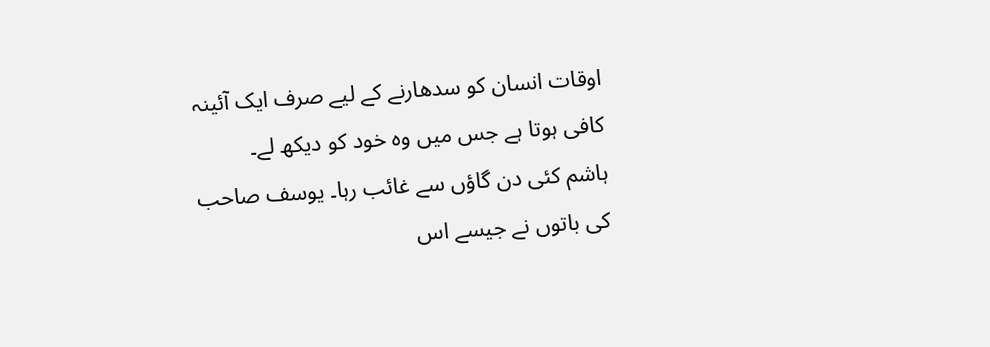اوقات انسان کو سدھارنے کے لیے صرف ایک آئینہ کافی ہوتا ہے جس میں وہ خود کو دیکھ لے۔
ہاشم کئی دن گاؤں سے غائب رہا۔ یوسف صاحب کی باتوں نے جیسے اس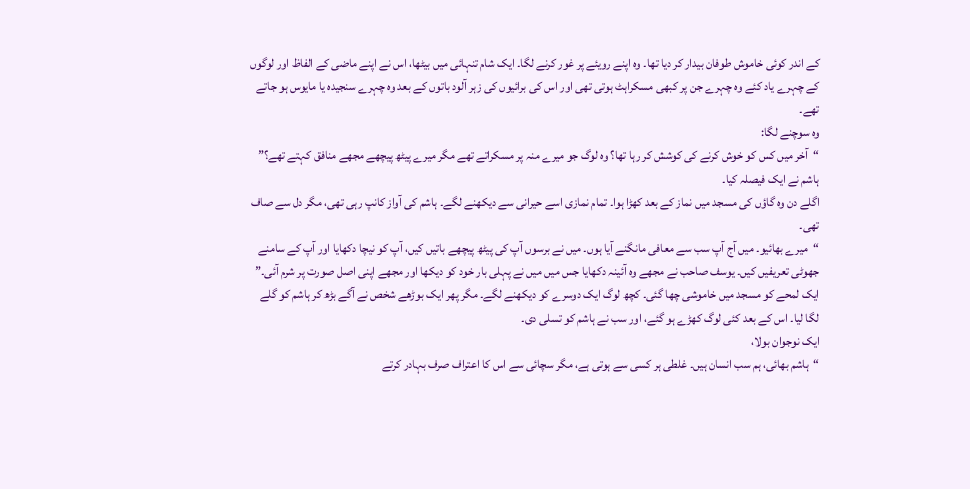کے اندر کوئی خاموش طوفان بیدار کر دیا تھا۔ وہ اپنے رویئے پر غور کرنے لگا۔ ایک شام تنہائی میں بیٹھا، اس نے اپنے ماضی کے الفاظ اور لوگوں کے چہرے یاد کئے وہ چہرے جن پر کبھی مسکراہٹ ہوتی تھی اور اس کی برائیوں کی زہر آلود باتوں کے بعد وہ چہرے سنجیدہ یا مایوس ہو جاتے تھے۔
وہ سوچنے لگا:
“آخر میں کس کو خوش کرنے کی کوشش کر رہا تھا؟ وہ لوگ جو میرے منہ پر مسکراتے تھے مگر میرے پیٹھ پیچھے مجھے منافق کہتے تھے؟”
ہاشم نے ایک فیصلہ کیا۔
اگلے دن وہ گاؤں کی مسجد میں نماز کے بعد کھڑا ہوا۔ تمام نمازی اسے حیرانی سے دیکھنے لگے۔ ہاشم کی آواز کانپ رہی تھی، مگر دل سے صاف تھی۔
“میرے بھائیو۔ میں آج آپ سب سے معافی مانگنے آیا ہوں۔ میں نے برسوں آپ کی پیٹھ پیچھے باتیں کیں، آپ کو نیچا دکھایا اور آپ کے سامنے جھوٹی تعریفیں کیں۔ یوسف صاحب نے مجھے وہ آئینہ دکھایا جس میں میں نے پہلی بار خود کو دیکھا اور مجھے اپنی اصل صورت پر شرم آئی۔”
ایک لمحے کو مسجد میں خاموشی چھا گئی۔ کچھ لوگ ایک دوسرے کو دیکھنے لگے۔ مگر پھر ایک بوڑھے شخص نے آگے بڑھ کر ہاشم کو گلے لگا لیا۔ اس کے بعد کئی لوگ کھڑے ہو گئے، اور سب نے ہاشم کو تسلی دی۔
ایک نوجوان بولا،
“ہاشم بھائی، ہم سب انسان ہیں۔ غلطی ہر کسی سے ہوتی ہے، مگر سچائی سے اس کا اعتراف صرف بہادر کرتے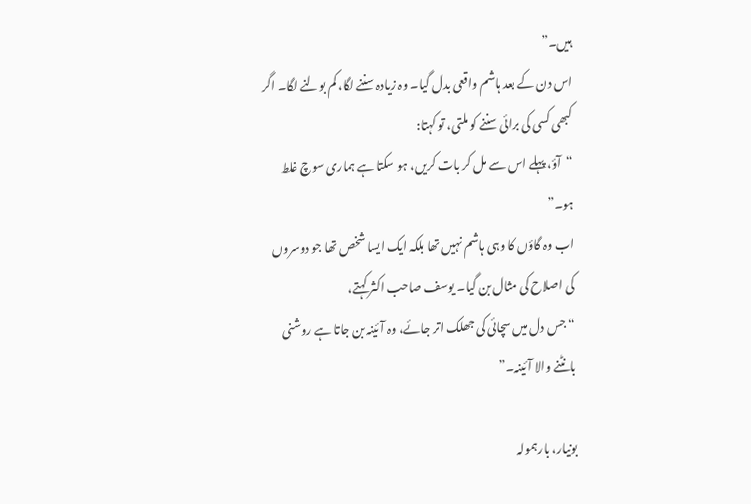ہیں۔”
اس دن کے بعد ہاشم واقعی بدل گیا۔ وہ زیادہ سننے لگا، کم بولنے لگا۔ اگر کبھی کسی کی برائی سننے کو ملتی، تو کہتا:
“آؤ، پہلے اس سے مل کر بات کریں، ہو سکتا ہے ہماری سوچ غلط ہو۔”
اب وہ گاؤں کا وہی ہاشم نہیں تھا بلکہ ایک ایسا شخص تھا جو دوسروں کی اصلاح کی مثال بن گیا۔ یوسف صاحب اکثر کہتے،
“جس دل میں سچائی کی جھلک اتر جائے، وہ آئینہ بن جاتا ہے روشنی بانٹنے والا آئینہ۔”

بونیار، بارہمولہ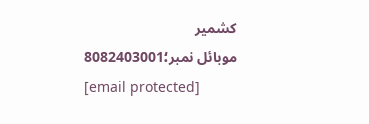کشمیر
موبائل نمبر؛8082403001
[email protected]